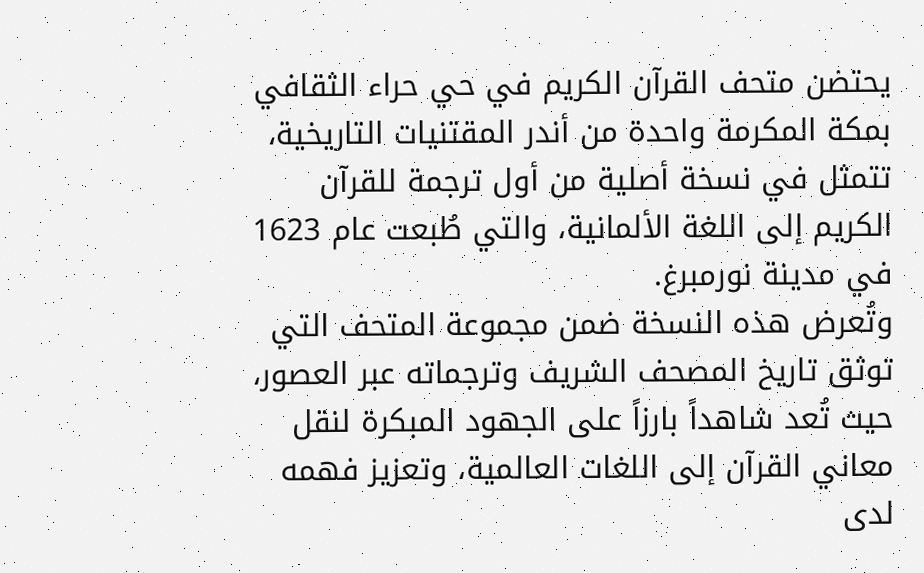يحتضن متحف القرآن الكريم في حي حراء الثقافي بمكة المكرمة واحدة من أندر المقتنيات التاريخية، تتمثل في نسخة أصلية من أول ترجمة للقرآن الكريم إلى اللغة الألمانية، والتي طُبعت عام 1623 في مدينة نورمبرغ.
وتُعرض هذه النسخة ضمن مجموعة المتحف التي توثق تاريخ المصحف الشريف وترجماته عبر العصور، حيث تُعد شاهداً بارزاً على الجهود المبكرة لنقل معاني القرآن إلى اللغات العالمية، وتعزيز فهمه لدى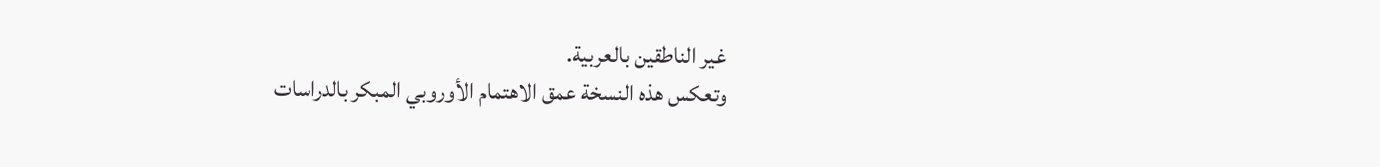غير الناطقين بالعربية.
وتعكس هذه النسخة عمق الاهتمام الأوروبي المبكر بالدراسات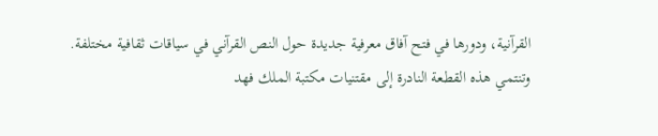القرآنية، ودورها في فتح آفاق معرفية جديدة حول النص القرآني في سياقات ثقافية مختلفة.
وتنتمي هذه القطعة النادرة إلى مقتنيات مكتبة الملك فهد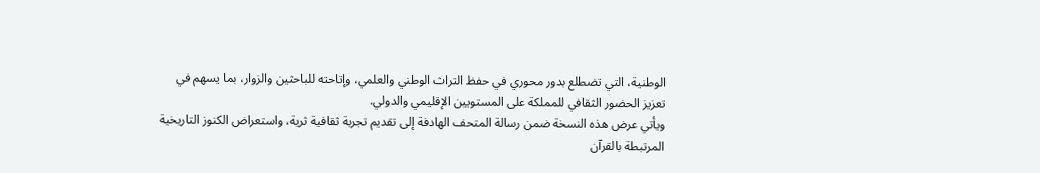الوطنية، التي تضطلع بدور محوري في حفظ التراث الوطني والعلمي، وإتاحته للباحثين والزوار، بما يسهم في تعزيز الحضور الثقافي للمملكة على المستويين الإقليمي والدولي.
ويأتي عرض هذه النسخة ضمن رسالة المتحف الهادفة إلى تقديم تجربة ثقافية ثرية، واستعراض الكنوز التاريخية المرتبطة بالقرآن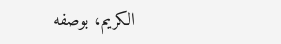الكريم، بوصفه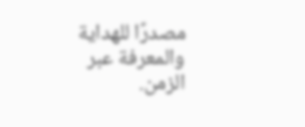مصدرًا للهداية والمعرفة عبر الزمن.